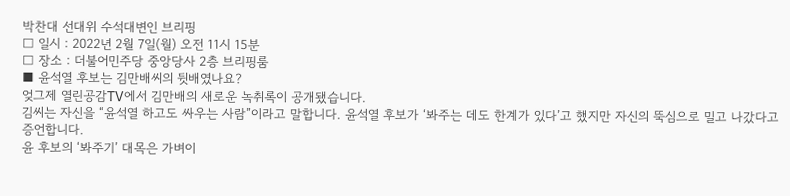박찬대 선대위 수석대변인 브리핑
□ 일시 : 2022년 2월 7일(월) 오전 11시 15분
□ 장소 : 더불어민주당 중앙당사 2층 브리핑룸
■ 윤석열 후보는 김만배씨의 뒷배였나요?
엊그제 열린공감TV에서 김만배의 새로운 녹취록이 공개됐습니다.
김씨는 자신을 “윤석열 하고도 싸우는 사람”이라고 말합니다. 윤석열 후보가 ‘봐주는 데도 한계가 있다’고 했지만 자신의 뚝심으로 밀고 나갔다고 증언합니다.
윤 후보의 ‘봐주기’ 대목은 가벼이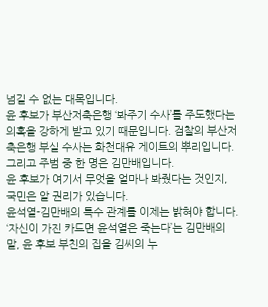넘길 수 없는 대목입니다.
윤 후보가 부산저축은행 ‘봐주기 수사’를 주도했다는 의혹을 강하게 받고 있기 때문입니다. 검찰의 부산저축은행 부실 수사는 화천대유 게이트의 뿌리입니다. 그리고 주범 중 한 명은 김만배입니다.
윤 후보가 여기서 무엇을 얼마나 봐줬다는 것인지, 국민은 알 권리가 있습니다.
윤석열-김만배의 특수 관계를 이제는 밝혀야 합니다.
‘자신이 가진 카드면 윤석열은 죽는다’는 김만배의 말, 윤 후보 부친의 집을 김씨의 누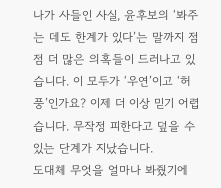나가 사들인 사실, 윤후보의 ‘봐주는 데도 한계가 있다’는 말까지 점점 더 많은 의혹들이 드러나고 있습니다. 이 모두가 ‘우연’이고 ‘허풍’인가요? 이제 더 이상 믿기 어렵습니다. 무작정 피한다고 덮을 수 있는 단계가 지났습니다.
도대체 무엇을 얼마나 봐줬기에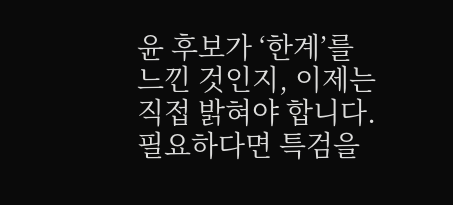윤 후보가 ‘한계’를 느낀 것인지, 이제는 직접 밝혀야 합니다. 필요하다면 특검을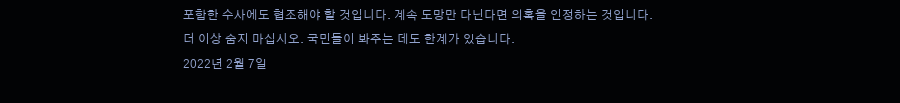포함한 수사에도 협조해야 할 것입니다. 계속 도망만 다닌다면 의혹을 인정하는 것입니다.
더 이상 숨지 마십시오. 국민들이 봐주는 데도 한계가 있습니다.
2022년 2월 7일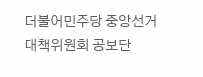더불어민주당 중앙선거대책위원회 공보단